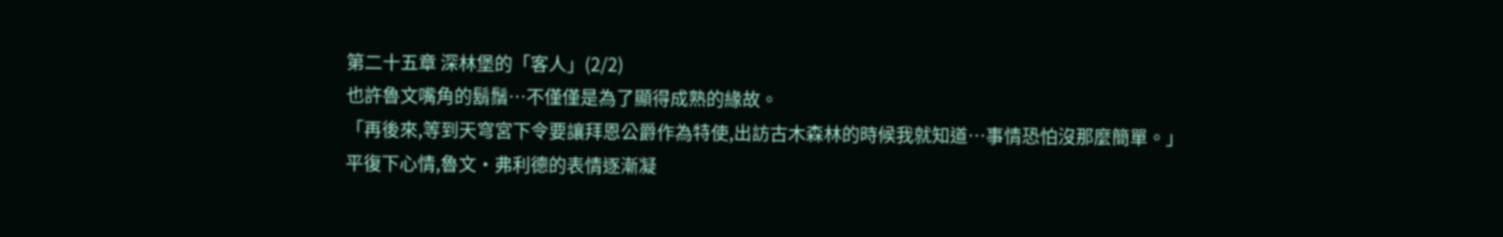第二十五章 深林堡的「客人」(2/2)
也許魯文嘴角的鬍鬚…不僅僅是為了顯得成熟的緣故。
「再後來,等到天穹宮下令要讓拜恩公爵作為特使,出訪古木森林的時候我就知道…事情恐怕沒那麼簡單。」
平復下心情,魯文·弗利德的表情逐漸凝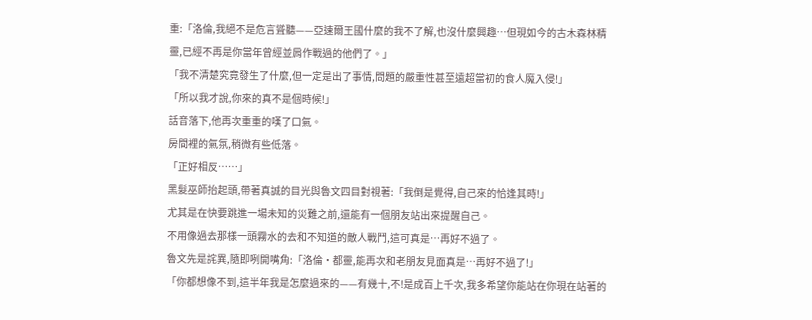重:「洛倫,我絕不是危言聳聽——亞速爾王國什麼的我不了解,也沒什麼興趣…但現如今的古木森林精靈,已經不再是你當年曾經並肩作戰過的他們了。」
「我不清楚究竟發生了什麼,但一定是出了事情,問題的嚴重性甚至遠超當初的食人魔入侵!」
「所以我才說,你來的真不是個時候!」
話音落下,他再次重重的嘆了口氣。
房間裡的氣氛,稍微有些低落。
「正好相反……」
黑髮巫師抬起頭,帶著真誠的目光與魯文四目對視著:「我倒是覺得,自己來的恰逢其時!」
尤其是在快要跳進一場未知的災難之前,還能有一個朋友站出來提醒自己。
不用像過去那樣一頭霧水的去和不知道的敵人戰鬥,這可真是…再好不過了。
魯文先是詫異,隨即咧開嘴角:「洛倫·都靈,能再次和老朋友見面真是…再好不過了!」
「你都想像不到,這半年我是怎麼過來的——有幾十,不!是成百上千次,我多希望你能站在你現在站著的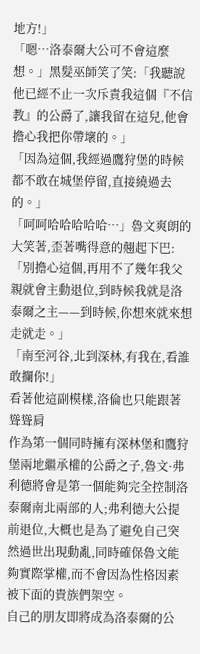地方!」
「嗯…洛泰爾大公可不會這麼想。」黑髮巫師笑了笑:「我聽說他已經不止一次斥責我這個『不信教』的公爵了,讓我留在這兒,他會擔心我把你帶壞的。」
「因為這個,我經過鷹狩堡的時候都不敢在城堡停留,直接繞過去的。」
「呵呵哈哈哈哈哈…」魯文爽朗的大笑著,歪著嘴得意的翹起下巴:「別擔心這個,再用不了幾年我父親就會主動退位,到時候我就是洛泰爾之主——到時候,你想來就來想走就走。」
「南至河谷,北到深林,有我在,看誰敢攔你!」
看著他這副模樣,洛倫也只能跟著聳聳肩
作為第一個同時擁有深林堡和鷹狩堡兩地繼承權的公爵之子,魯文·弗利德將會是第一個能夠完全控制洛泰爾南北兩部的人;弗利德大公提前退位,大概也是為了避免自己突然過世出現動亂,同時確保魯文能夠實際掌權,而不會因為性格因素被下面的貴族們架空。
自己的朋友即將成為洛泰爾的公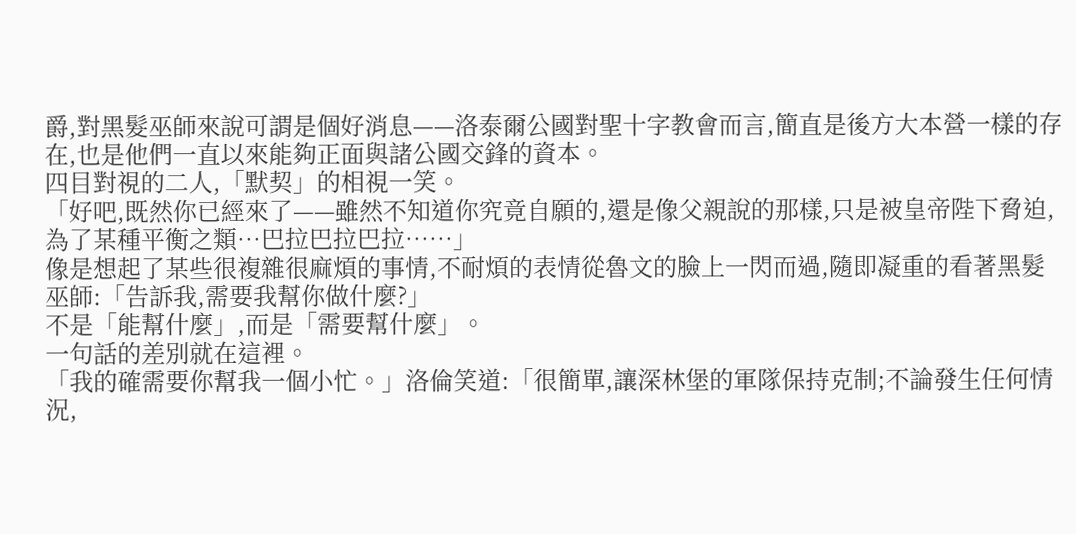爵,對黑髮巫師來說可謂是個好消息——洛泰爾公國對聖十字教會而言,簡直是後方大本營一樣的存在,也是他們一直以來能夠正面與諸公國交鋒的資本。
四目對視的二人,「默契」的相視一笑。
「好吧,既然你已經來了——雖然不知道你究竟自願的,還是像父親說的那樣,只是被皇帝陛下脅迫,為了某種平衡之類…巴拉巴拉巴拉……」
像是想起了某些很複雜很麻煩的事情,不耐煩的表情從魯文的臉上一閃而過,隨即凝重的看著黑髮巫師:「告訴我,需要我幫你做什麼?」
不是「能幫什麼」,而是「需要幫什麼」。
一句話的差別就在這裡。
「我的確需要你幫我一個小忙。」洛倫笑道:「很簡單,讓深林堡的軍隊保持克制;不論發生任何情況,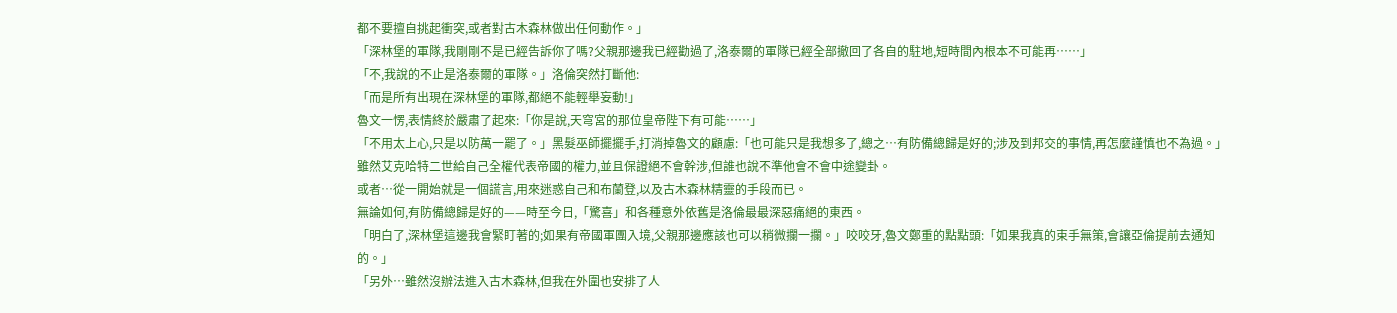都不要擅自挑起衝突,或者對古木森林做出任何動作。」
「深林堡的軍隊,我剛剛不是已經告訴你了嗎?父親那邊我已經勸過了,洛泰爾的軍隊已經全部撤回了各自的駐地,短時間內根本不可能再……」
「不,我說的不止是洛泰爾的軍隊。」洛倫突然打斷他:
「而是所有出現在深林堡的軍隊,都絕不能輕舉妄動!」
魯文一愣,表情終於嚴肅了起來:「你是說,天穹宮的那位皇帝陛下有可能……」
「不用太上心,只是以防萬一罷了。」黑髮巫師擺擺手,打消掉魯文的顧慮:「也可能只是我想多了,總之…有防備總歸是好的;涉及到邦交的事情,再怎麼謹慎也不為過。」
雖然艾克哈特二世給自己全權代表帝國的權力,並且保證絕不會幹涉,但誰也說不準他會不會中途變卦。
或者…從一開始就是一個謊言,用來迷惑自己和布蘭登,以及古木森林精靈的手段而已。
無論如何,有防備總歸是好的——時至今日,「驚喜」和各種意外依舊是洛倫最最深惡痛絕的東西。
「明白了,深林堡這邊我會緊盯著的;如果有帝國軍團入境,父親那邊應該也可以稍微攔一攔。」咬咬牙,魯文鄭重的點點頭:「如果我真的束手無策,會讓亞倫提前去通知的。」
「另外…雖然沒辦法進入古木森林,但我在外圍也安排了人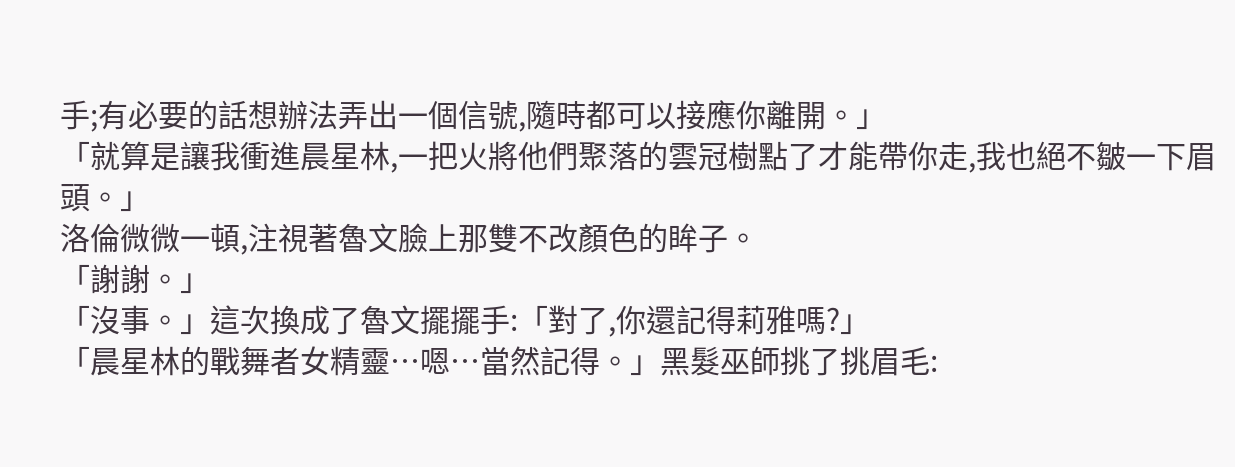手;有必要的話想辦法弄出一個信號,隨時都可以接應你離開。」
「就算是讓我衝進晨星林,一把火將他們聚落的雲冠樹點了才能帶你走,我也絕不皺一下眉頭。」
洛倫微微一頓,注視著魯文臉上那雙不改顏色的眸子。
「謝謝。」
「沒事。」這次換成了魯文擺擺手:「對了,你還記得莉雅嗎?」
「晨星林的戰舞者女精靈…嗯…當然記得。」黑髮巫師挑了挑眉毛: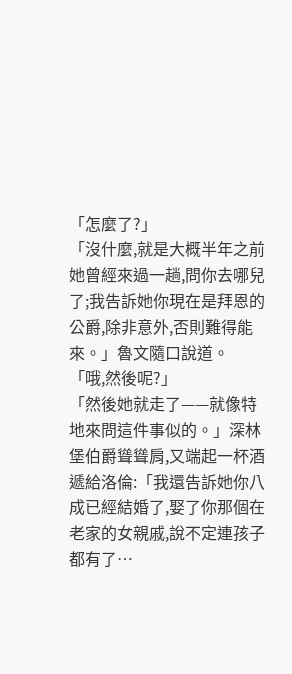「怎麼了?」
「沒什麼,就是大概半年之前她曾經來過一趟,問你去哪兒了;我告訴她你現在是拜恩的公爵,除非意外,否則難得能來。」魯文隨口說道。
「哦,然後呢?」
「然後她就走了——就像特地來問這件事似的。」深林堡伯爵聳聳肩,又端起一杯酒遞給洛倫:「我還告訴她你八成已經結婚了,娶了你那個在老家的女親戚,說不定連孩子都有了…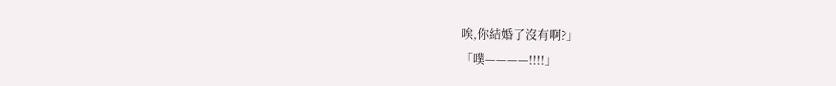唉,你結婚了沒有啊?」
「噗————!!!!」